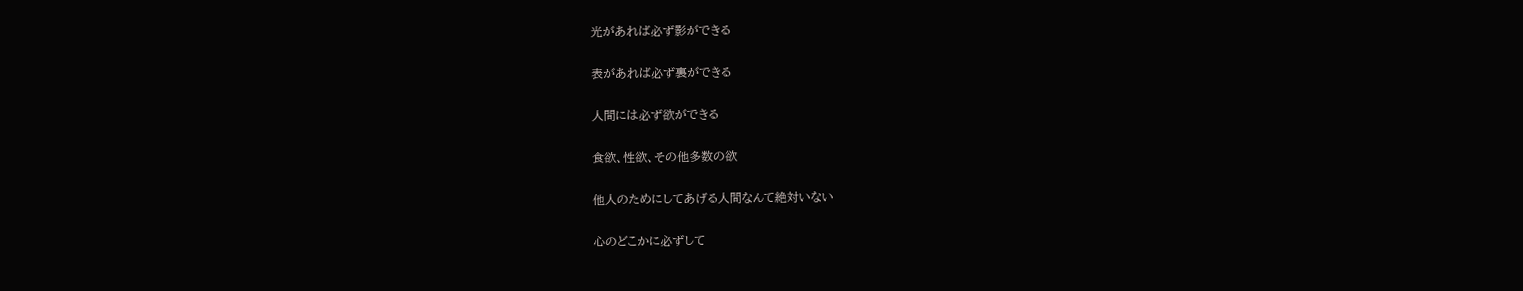光があれば必ず影ができる


表があれば必ず裏ができる


人間には必ず欲ができる


食欲、性欲、その他多数の欲


他人のためにしてあげる人間なんて絶対いない


心のどこかに必ずして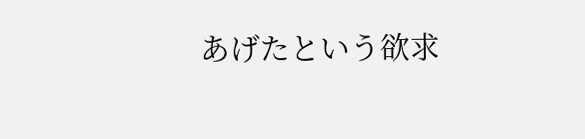あげたという欲求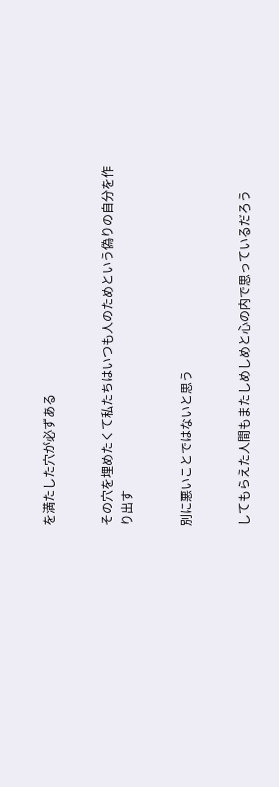を満たした穴が必ずある


その穴を埋めたくて私たちはいつも人のためという偽りの自分を作り出す


別に悪いことではないと思う


してもらえた人間もまたしめしめと心の内で思っているだろう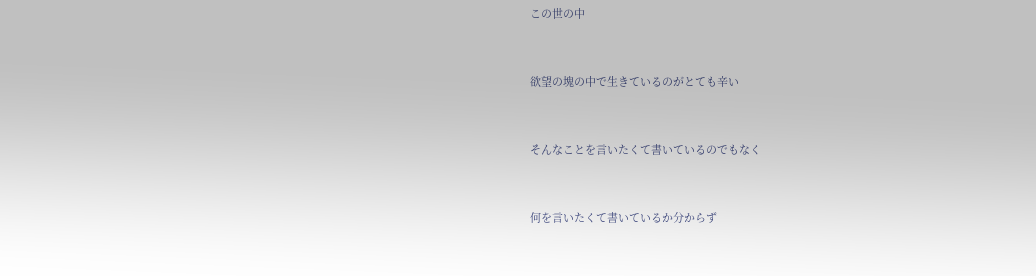この世の中


欲望の塊の中で生きているのがとても辛い


そんなことを言いたくて書いているのでもなく


何を言いたくて書いているか分からず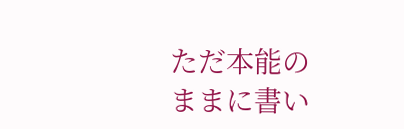ただ本能のままに書い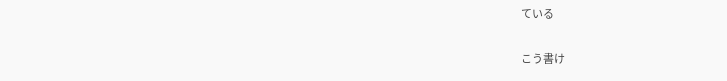ている


こう書け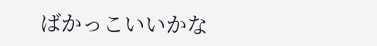ばかっこいいかな